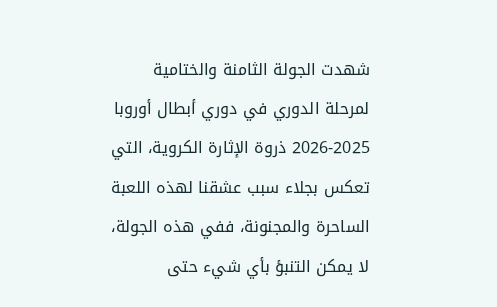شهدت الجولة الثامنة والختامية لمرحلة الدوري في دوري أبطال أوروبا 2025-2026 ذروة الإثارة الكروية، التي تعكس بجلاء سبب عشقنا لهذه اللعبة الساحرة والمجنونة، ففي هذه الجولة، لا يمكن التنبؤ بأي شيء حتى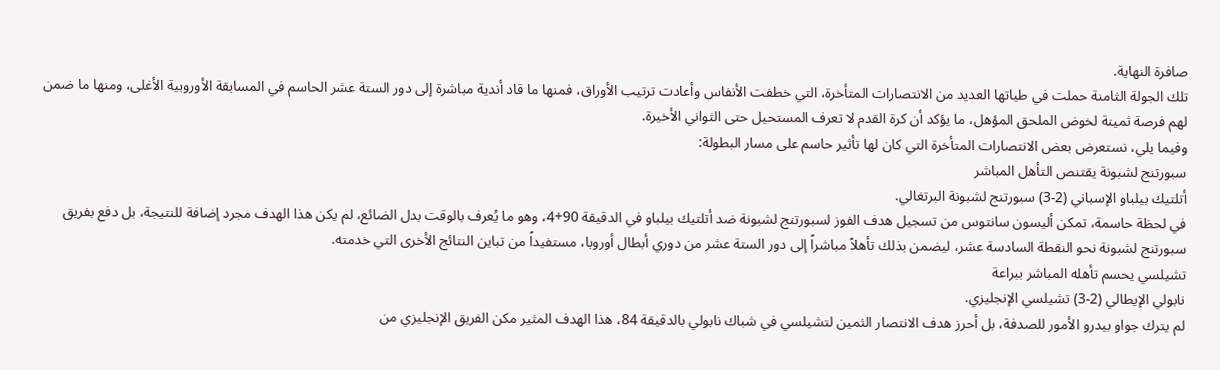صافرة النهاية.
تلك الجولة الثامنة حملت في طياتها العديد من الانتصارات المتأخرة، التي خطفت الأنفاس وأعادت ترتيب الأوراق، فمنها ما قاد أندية مباشرة إلى دور الستة عشر الحاسم في المسابقة الأوروبية الأغلى، ومنها ما ضمن لهم فرصة ثمينة لخوض الملحق المؤهل، ما يؤكد أن كرة القدم لا تعرف المستحيل حتى الثواني الأخيرة.
وفيما يلي، نستعرض بعض الانتصارات المتأخرة التي كان لها تأثير حاسم على مسار البطولة:
سبورتنج لشبونة يقتنص التأهل المباشر
أتلتيك بيلباو الإسباني (2-3) سبورتنج لشبونة البرتغالي.
في لحظة حاسمة، تمكن أليسون سانتوس من تسجيل هدف الفوز لسبورتنج لشبونة ضد أتلتيك بيلباو في الدقيقة 90+4، وهو ما يُعرف بالوقت بدل الضائع، لم يكن هذا الهدف مجرد إضافة للنتيجة، بل دفع بفريق سبورتنج لشبونة نحو النقطة السادسة عشر، ليضمن بذلك تأهلاً مباشراً إلى دور الستة عشر من دوري أبطال أوروبا، مستفيداً من تباين النتائج الأخرى التي خدمته.
تشيلسي يحسم تأهله المباشر ببراعة
نابولي الإيطالي (2-3) تشيلسي الإنجليزي.
لم يترك جواو بيدرو الأمور للصدفة، بل أحرز هدف الانتصار الثمين لتشيلسي في شباك نابولي بالدقيقة 84، هذا الهدف المثير مكن الفريق الإنجليزي من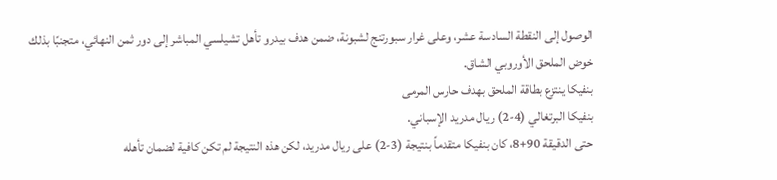الوصول إلى النقطة السادسة عشر، وعلى غرار سبورتنج لشبونة، ضمن هدف بيدرو تأهل تشيلسي المباشر إلى دور ثمن النهائي، متجنبًا بذلك خوض الملحق الأوروبي الشاق.
بنفيكا ينتزع بطاقة الملحق بهدف حارس المرمى
بنفيكا البرتغالي (4-2) ريال مدريد الإسباني.
حتى الدقيقة 90+8، كان بنفيكا متقدماً بنتيجة (3-2) على ريال مدريد، لكن هذه النتيجة لم تكن كافية لضمان تأهله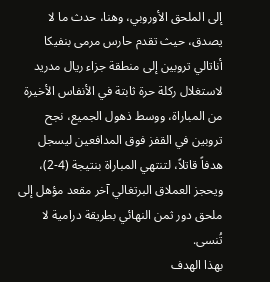إلى الملحق الأوروبي، وهنا، حدث ما لا يصدق، حيث تقدم حارس مرمى بنفيكا أناتالي تروبين إلى منطقة جزاء ريال مدريد لاستغلال ركلة حرة ثابتة في الأنفاس الأخيرة من المباراة، ووسط ذهول الجميع، نجح تروبين في القفز فوق المدافعين ليسجل هدفاً قاتلاً، لتنتهي المباراة بنتيجة (4-2)، ويحجز العملاق البرتغالي آخر مقعد مؤهل إلى ملحق دور ثمن النهائي بطريقة درامية لا تُنسى.
بهذا الهدف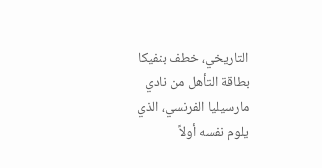التاريخي، خطف بنفيكا بطاقة التأهل من نادي مارسيليا الفرنسي، الذي يلوم نفسه أولاً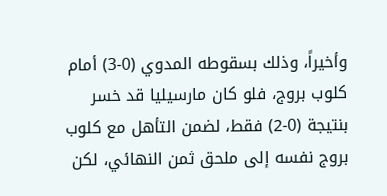وأخيراً، وذلك بسقوطه المدوي (0-3) أمام كلوب بروج، فلو كان مارسيليا قد خسر بنتيجة (0-2) فقط، لضمن التأهل مع كلوب بروج نفسه إلى ملحق ثمن النهائي، لكن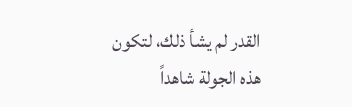القدر لم يشأ ذلك، لتكون هذه الجولة شاهداً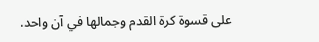على قسوة كرة القدم وجمالها في آن واحد.